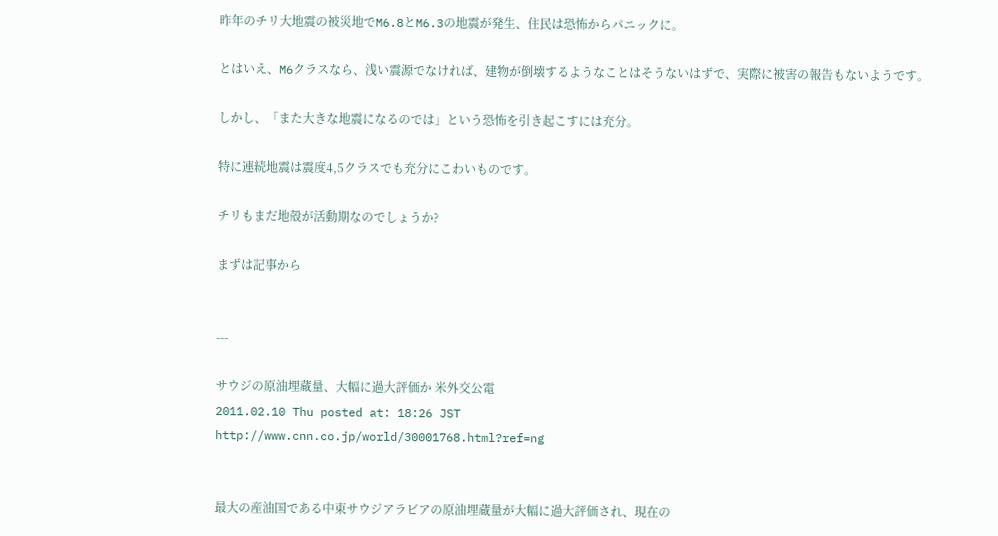昨年のチリ大地震の被災地でM6.8とM6.3の地震が発生、住民は恐怖からパニックに。

とはいえ、M6クラスなら、浅い震源でなければ、建物が倒壊するようなことはそうないはずで、実際に被害の報告もないようです。

しかし、「また大きな地震になるのでは」という恐怖を引き起こすには充分。

特に連続地震は震度4,5クラスでも充分にこわいものです。

チリもまだ地殻が活動期なのでしょうか?

まずは記事から


---

サウジの原油埋蔵量、大幅に過大評価か 米外交公電
2011.02.10 Thu posted at: 18:26 JST
http://www.cnn.co.jp/world/30001768.html?ref=ng


最大の産油国である中東サウジアラビアの原油埋蔵量が大幅に過大評価され、現在の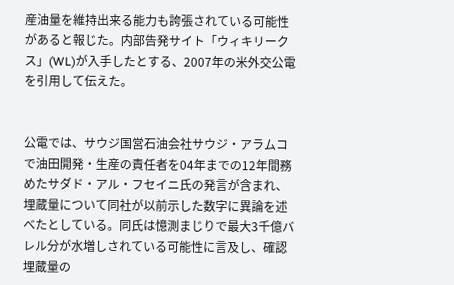産油量を維持出来る能力も誇張されている可能性があると報じた。内部告発サイト「ウィキリークス」(WL)が入手したとする、2007年の米外交公電を引用して伝えた。


公電では、サウジ国営石油会社サウジ・アラムコで油田開発・生産の責任者を04年までの12年間務めたサダド・アル・フセイニ氏の発言が含まれ、埋蔵量について同社が以前示した数字に異論を述べたとしている。同氏は憶測まじりで最大3千億バレル分が水増しされている可能性に言及し、確認埋蔵量の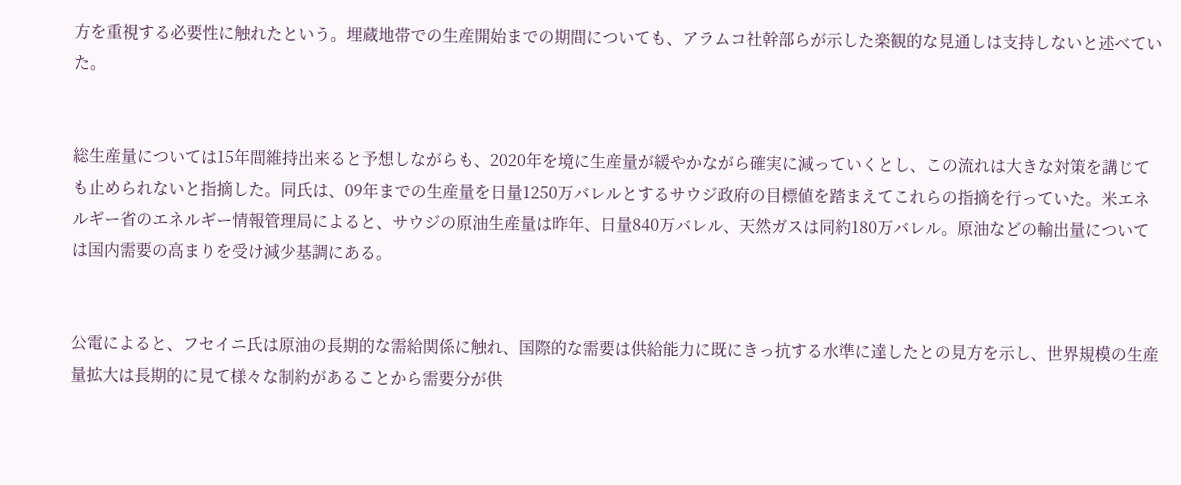方を重視する必要性に触れたという。埋蔵地帯での生産開始までの期間についても、アラムコ社幹部らが示した楽観的な見通しは支持しないと述べていた。


総生産量については15年間維持出来ると予想しながらも、2020年を境に生産量が緩やかながら確実に減っていくとし、この流れは大きな対策を講じても止められないと指摘した。同氏は、09年までの生産量を日量1250万バレルとするサウジ政府の目標値を踏まえてこれらの指摘を行っていた。米エネルギー省のエネルギー情報管理局によると、サウジの原油生産量は昨年、日量840万バレル、天然ガスは同約180万バレル。原油などの輸出量については国内需要の高まりを受け減少基調にある。


公電によると、フセイニ氏は原油の長期的な需給関係に触れ、国際的な需要は供給能力に既にきっ抗する水準に達したとの見方を示し、世界規模の生産量拡大は長期的に見て様々な制約があることから需要分が供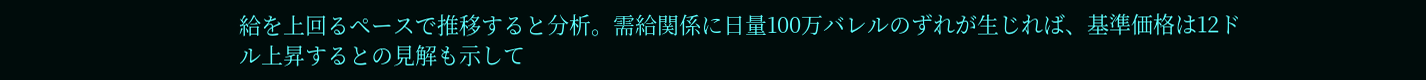給を上回るペースで推移すると分析。需給関係に日量100万バレルのずれが生じれば、基準価格は12ドル上昇するとの見解も示して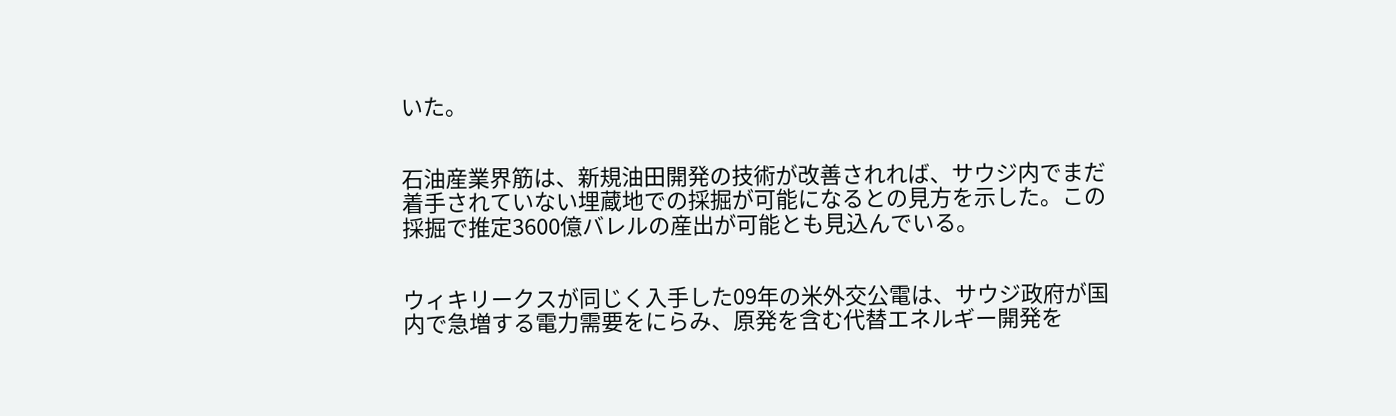いた。


石油産業界筋は、新規油田開発の技術が改善されれば、サウジ内でまだ着手されていない埋蔵地での採掘が可能になるとの見方を示した。この採掘で推定3600億バレルの産出が可能とも見込んでいる。


ウィキリークスが同じく入手した09年の米外交公電は、サウジ政府が国内で急増する電力需要をにらみ、原発を含む代替エネルギー開発を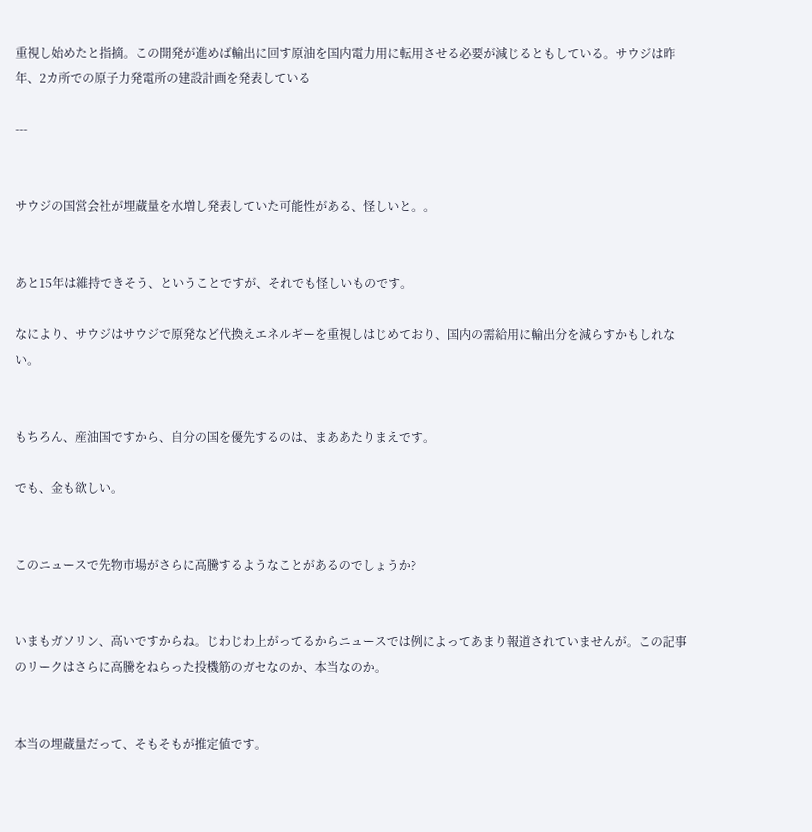重視し始めたと指摘。この開発が進めば輸出に回す原油を国内電力用に転用させる必要が減じるともしている。サウジは昨年、2カ所での原子力発電所の建設計画を発表している

---


サウジの国営会社が埋蔵量を水増し発表していた可能性がある、怪しいと。。


あと15年は維持できそう、ということですが、それでも怪しいものです。

なにより、サウジはサウジで原発など代換えエネルギーを重視しはじめており、国内の需給用に輸出分を減らすかもしれない。


もちろん、産油国ですから、自分の国を優先するのは、まああたりまえです。

でも、金も欲しい。


このニュースで先物市場がさらに高騰するようなことがあるのでしょうか?


いまもガソリン、高いですからね。じわじわ上がってるからニュースでは例によってあまり報道されていませんが。この記事のリークはさらに高騰をねらった投機筋のガセなのか、本当なのか。


本当の埋蔵量だって、そもそもが推定値です。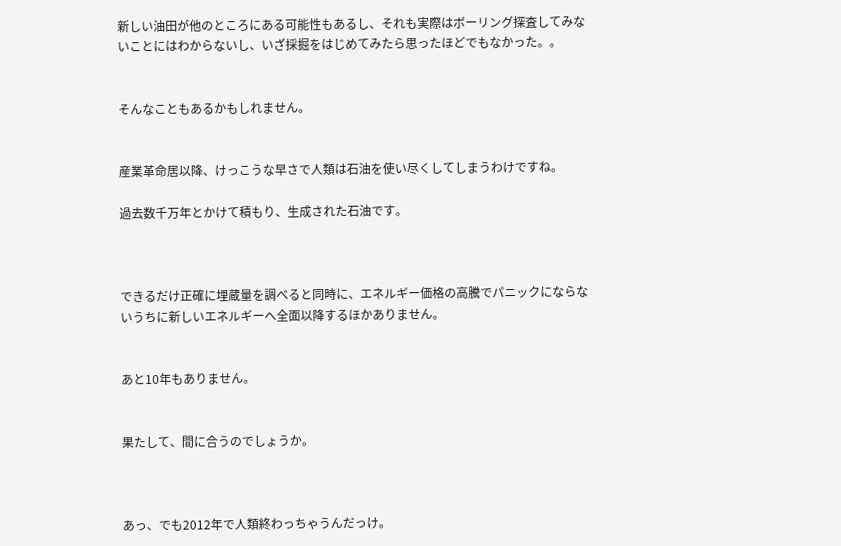新しい油田が他のところにある可能性もあるし、それも実際はボーリング探査してみないことにはわからないし、いざ採掘をはじめてみたら思ったほどでもなかった。。


そんなこともあるかもしれません。


産業革命居以降、けっこうな早さで人類は石油を使い尽くしてしまうわけですね。

過去数千万年とかけて積もり、生成された石油です。



できるだけ正確に埋蔵量を調べると同時に、エネルギー価格の高騰でパニックにならないうちに新しいエネルギーへ全面以降するほかありません。


あと10年もありません。


果たして、間に合うのでしょうか。



あっ、でも2012年で人類終わっちゃうんだっけ。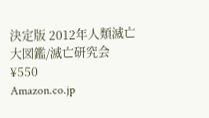決定版 2012年人類滅亡大図鑑/滅亡研究会
¥550
Amazon.co.jp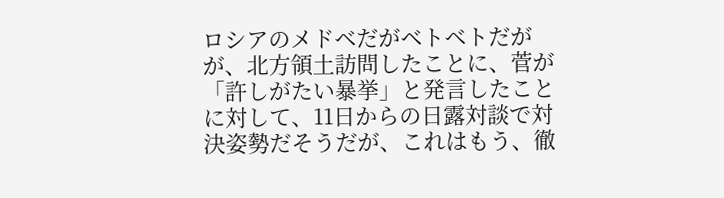ロシアのメドベだがベトベトだがが、北方領土訪問したことに、菅が「許しがたい暴挙」と発言したことに対して、11日からの日露対談で対決姿勢だそうだが、これはもう、徹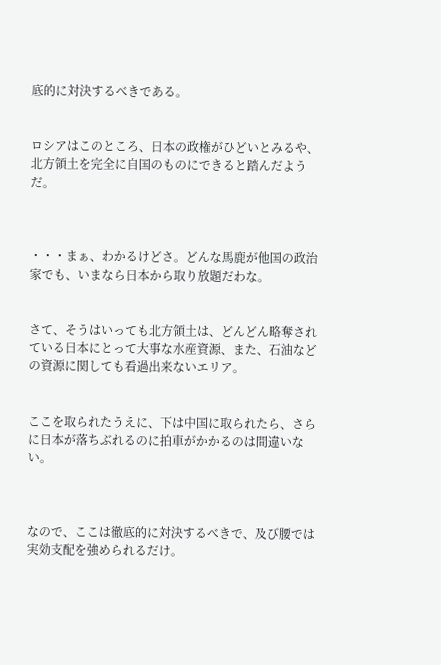底的に対決するべきである。


ロシアはこのところ、日本の政権がひどいとみるや、北方領土を完全に自国のものにできると踏んだようだ。



・・・まぁ、わかるけどさ。どんな馬鹿が他国の政治家でも、いまなら日本から取り放題だわな。


さて、そうはいっても北方領土は、どんどん略奪されている日本にとって大事な水産資源、また、石油などの資源に関しても看過出来ないエリア。


ここを取られたうえに、下は中国に取られたら、さらに日本が落ちぶれるのに拍車がかかるのは間違いない。



なので、ここは徹底的に対決するべきで、及び腰では実効支配を強められるだけ。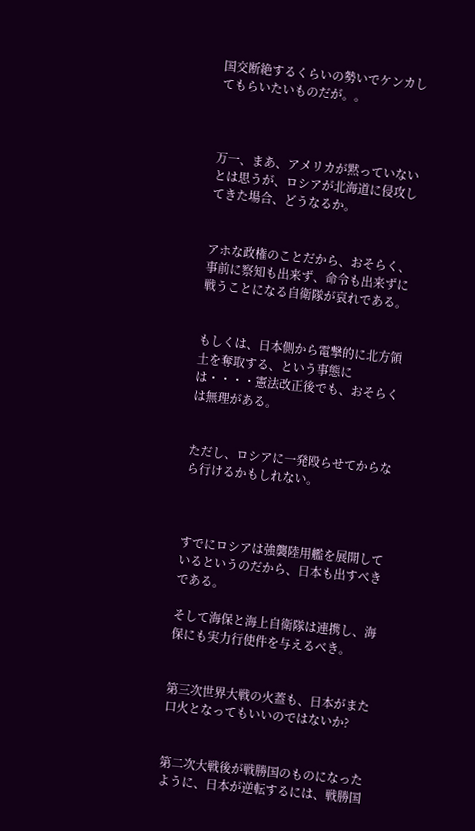国交断絶するくらいの勢いでケンカしてもらいたいものだが。。



万一、まあ、アメリカが黙っていないとは思うが、ロシアが北海道に侵攻してきた場合、どうなるか。


アホな政権のことだから、おそらく、事前に察知も出来ず、命令も出来ずに戦うことになる自衛隊が哀れである。


もしくは、日本側から電撃的に北方領土を奪取する、という事態には・・・・憲法改正後でも、おそらくは無理がある。


ただし、ロシアに一発殴らせてからなら行けるかもしれない。



すでにロシアは強襲陸用艦を展開しているというのだから、日本も出すべきである。

そして海保と海上自衛隊は連携し、海保にも実力行使件を与えるべき。


第三次世界大戦の火蓋も、日本がまた口火となってもいいのではないか?


第二次大戦後が戦勝国のものになったように、日本が逆転するには、戦勝国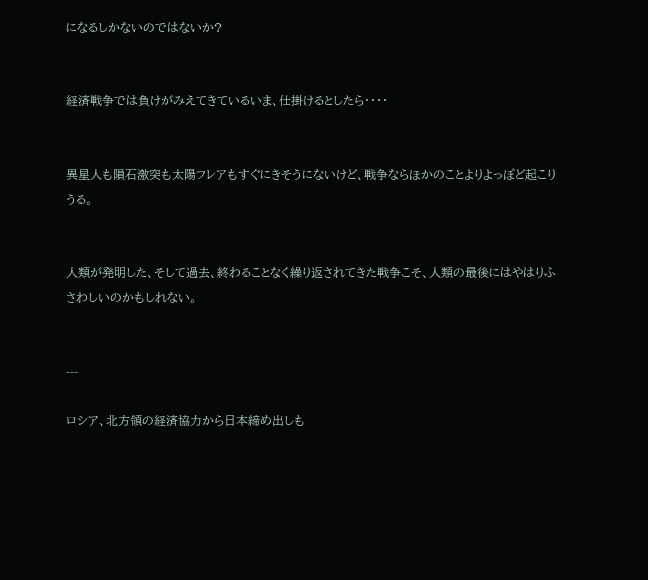になるしかないのではないか?


経済戦争では負けがみえてきているいま、仕掛けるとしたら・・・・


異星人も隕石激突も太陽フレアもすぐにきそうにないけど、戦争ならほかのことよりよっぽど起こりうる。


人類が発明した、そして過去、終わることなく繰り返されてきた戦争こそ、人類の最後にはやはりふさわしいのかもしれない。


---

ロシア、北方領の経済協力から日本締め出しも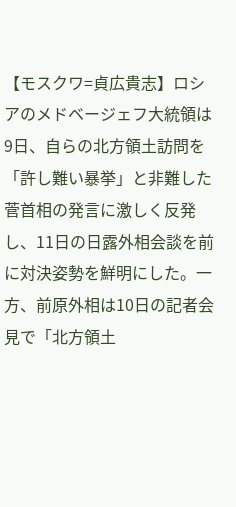【モスクワ=貞広貴志】ロシアのメドベージェフ大統領は9日、自らの北方領土訪問を「許し難い暴挙」と非難した菅首相の発言に激しく反発し、11日の日露外相会談を前に対決姿勢を鮮明にした。一方、前原外相は10日の記者会見で「北方領土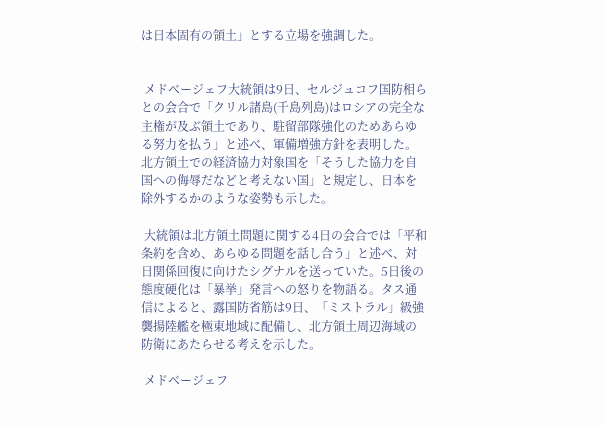は日本固有の領土」とする立場を強調した。


 メドベージェフ大統領は9日、セルジュコフ国防相らとの会合で「クリル諸島(千島列島)はロシアの完全な主権が及ぶ領土であり、駐留部隊強化のためあらゆる努力を払う」と述べ、軍備増強方針を表明した。北方領土での経済協力対象国を「そうした協力を自国への侮辱だなどと考えない国」と規定し、日本を除外するかのような姿勢も示した。

 大統領は北方領土問題に関する4日の会合では「平和条約を含め、あらゆる問題を話し合う」と述べ、対日関係回復に向けたシグナルを送っていた。5日後の態度硬化は「暴挙」発言への怒りを物語る。タス通信によると、露国防省筋は9日、「ミストラル」級強襲揚陸艦を極東地域に配備し、北方領土周辺海域の防衛にあたらせる考えを示した。

 メドベージェフ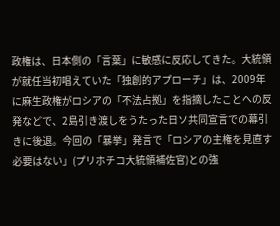政権は、日本側の「言葉」に敏感に反応してきた。大統領が就任当初唱えていた「独創的アプローチ」は、2009年に麻生政権がロシアの「不法占拠」を指摘したことへの反発などで、2島引き渡しをうたった日ソ共同宣言での幕引きに後退。今回の「暴挙」発言で「ロシアの主権を見直す必要はない」(プリホチコ大統領補佐官)との強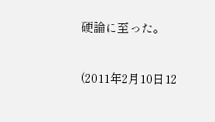硬論に至った。

(2011年2月10日12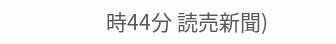時44分 読売新聞)